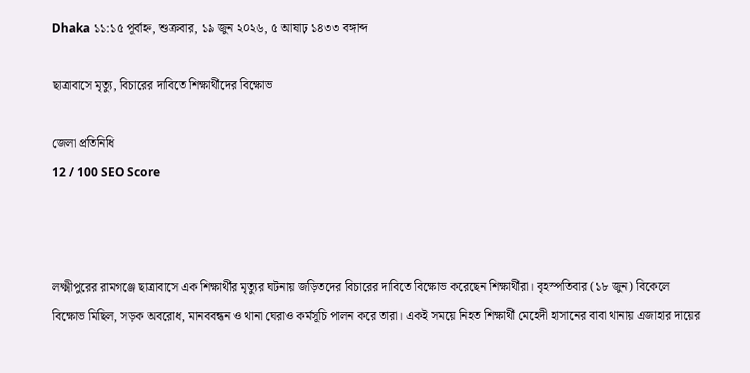Dhaka ১১:১৫ পূর্বাহ্ন, শুক্রবার, ১৯ জুন ২০২৬, ৫ আষাঢ় ১৪৩৩ বঙ্গাব্দ

ছাত্রাবাসে মৃত্যু, বিচারের দাবিতে শিক্ষার্থীদের বিক্ষোভ

জেলা প্রতিনিধি
12 / 100 SEO Score



লক্ষ্মীপুরের রামগঞ্জে ছাত্রাবাসে এক শিক্ষার্থীর মৃত্যুর ঘটনায় জড়িতদের বিচারের দাবিতে বিক্ষোভ করেছেন শিক্ষার্থীরা। বৃহস্পতিবার (১৮ জুন) বিকেলে বিক্ষোভ মিছিল, সড়ক অবরোধ, মানববন্ধন ও থানা ঘেরাও কর্মসূচি পালন করে তারা। একই সময়ে নিহত শিক্ষার্থী মেহেদী হাসানের বাবা থানায় এজাহার দায়ের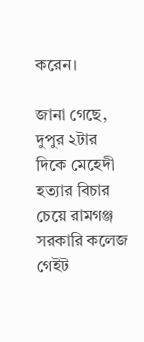করেন।

জানা গেছে, দুপুর ২টার দিকে মেহেদী হত্যার বিচার চেয়ে রামগঞ্জ সরকারি কলেজ গেইট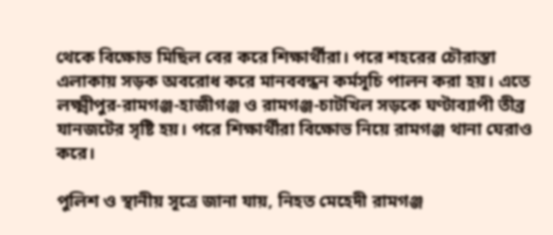থেকে বিক্ষোভ মিছিল বের করে শিক্ষার্থীরা। পরে শহরের চৌরাস্তা এলাকায় সড়ক অবরোধ করে মানববন্ধন কর্মসূচি পালন করা হয়। এতে লক্ষ্মীপুর-রামগঞ্জ-হাজীগঞ্জ ও রামগঞ্জ-চাটখিল সড়কে ঘণ্টাব্যাপী তীব্র যানজটের সৃষ্টি হয়। পরে শিক্ষার্থীরা বিক্ষোভ নিয়ে রামগঞ্জ থানা ঘেরাও করে।

পুলিশ ও স্থানীয় সূত্রে জানা যায়, নিহত মেহেদী রামগঞ্জ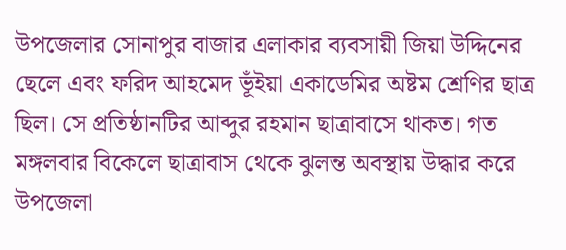উপজেলার সোনাপুর বাজার এলাকার ব্যবসায়ী জিয়া উদ্দিনের ছেলে এবং ফরিদ আহমেদ ভূঁইয়া একাডেমির অষ্টম শ্রেণির ছাত্র ছিল। সে প্রতিষ্ঠানটির আব্দুর রহমান ছাত্রাবাসে থাকত। গত মঙ্গলবার বিকেলে ছাত্রাবাস থেকে ঝুলন্ত অবস্থায় উদ্ধার করে উপজেলা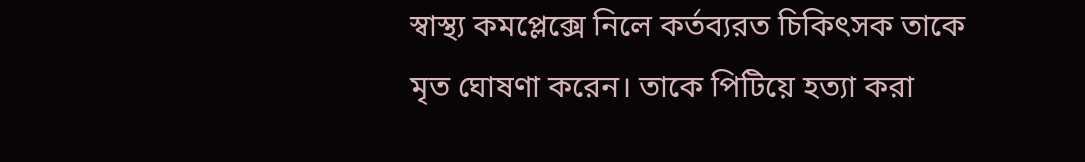স্বাস্থ্য কমপ্লেক্সে নিলে কর্তব্যরত চিকিৎসক তাকে মৃত ঘোষণা করেন। তাকে পিটিয়ে হত্যা করা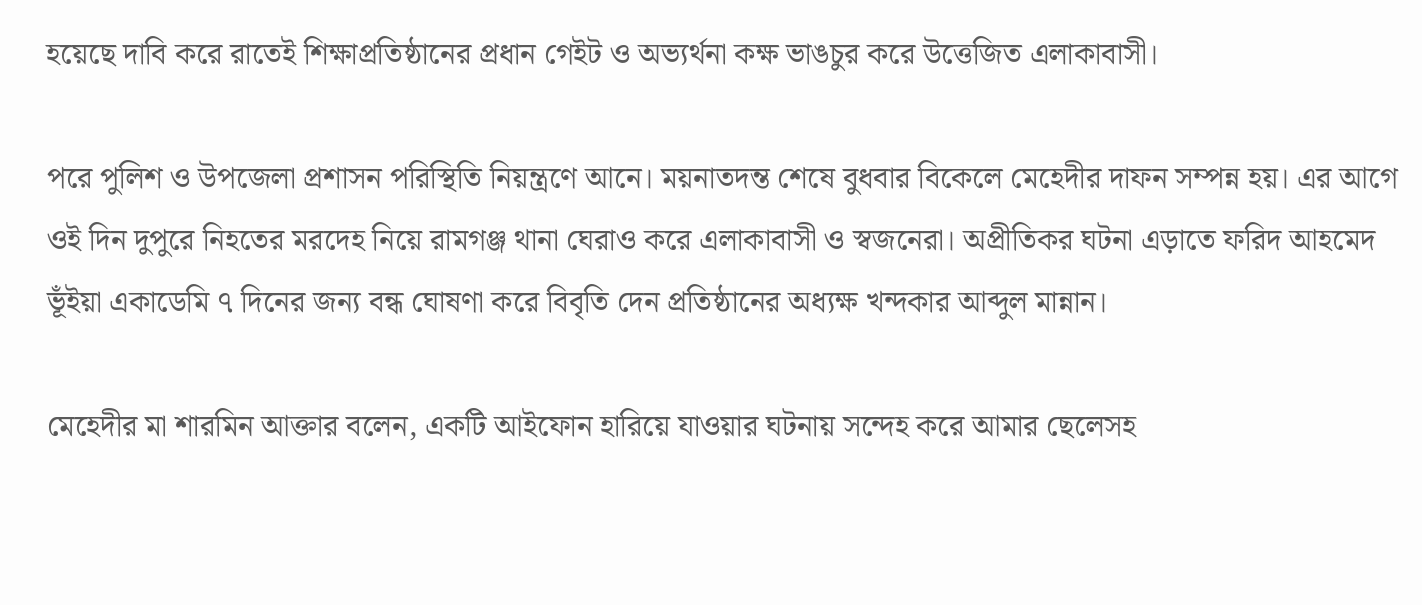হয়েছে দাবি করে রাতেই শিক্ষাপ্রতিষ্ঠানের প্রধান গেইট ও অভ্যর্থনা কক্ষ ভাঙচুর করে উত্তেজিত এলাকাবাসী।

পরে পুলিশ ও উপজেলা প্রশাসন পরিস্থিতি নিয়ন্ত্রণে আনে। ময়নাতদন্ত শেষে বুধবার বিকেলে মেহেদীর দাফন সম্পন্ন হয়। এর আগে ওই দিন দুপুরে নিহতের মরদেহ নিয়ে রামগঞ্জ থানা ঘেরাও করে এলাকাবাসী ও স্বজনেরা। অপ্রীতিকর ঘটনা এড়াতে ফরিদ আহমেদ ভূঁইয়া একাডেমি ৭ দিনের জন্য বন্ধ ঘোষণা করে বিবৃতি দেন প্রতিষ্ঠানের অধ্যক্ষ খন্দকার আব্দুল মান্নান।

মেহেদীর মা শারমিন আক্তার বলেন, একটি আইফোন হারিয়ে যাওয়ার ঘটনায় সন্দেহ করে আমার ছেলেসহ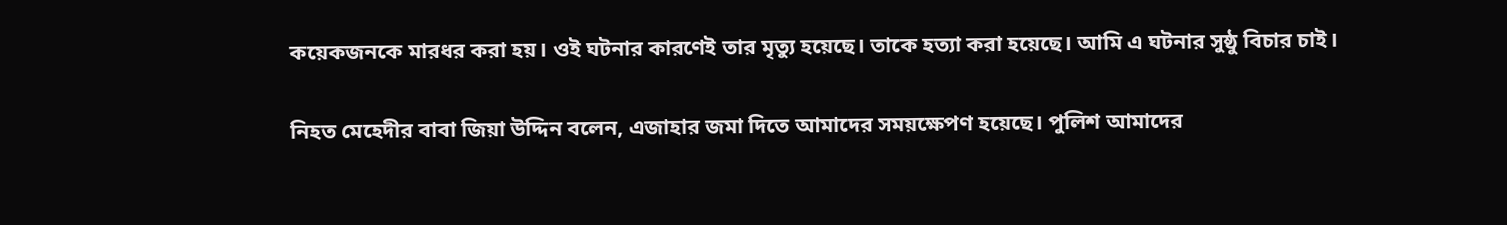কয়েকজনকে মারধর করা হয়। ওই ঘটনার কারণেই তার মৃত্যু হয়েছে। তাকে হত্যা করা হয়েছে। আমি এ ঘটনার সুষ্ঠু বিচার চাই।

নিহত মেহেদীর বাবা জিয়া উদ্দিন বলেন, এজাহার জমা দিতে আমাদের সময়ক্ষেপণ হয়েছে। পুলিশ আমাদের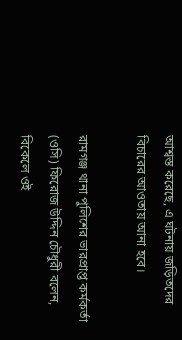আশ্বস্ত করেছে, এ ঘটনায় জড়িতদের বিচারের আওতায় আনা হবে।

রামগঞ্জ থানা পুলিশের ভারপ্রাপ্ত কর্মকর্তা (ওসি) ফিরোজ উদ্দিন চৌধুরী বলেন, বিকেলে ওই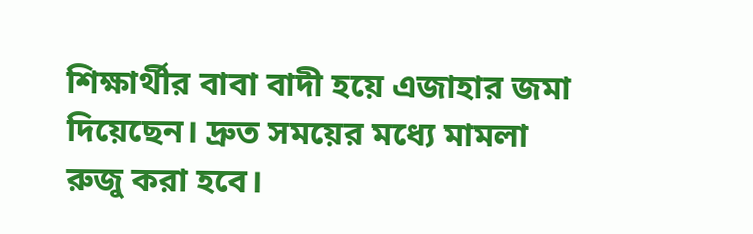শিক্ষার্থীর বাবা বাদী হয়ে এজাহার জমা দিয়েছেন। দ্রুত সময়ের মধ্যে মামলা রুজু করা হবে।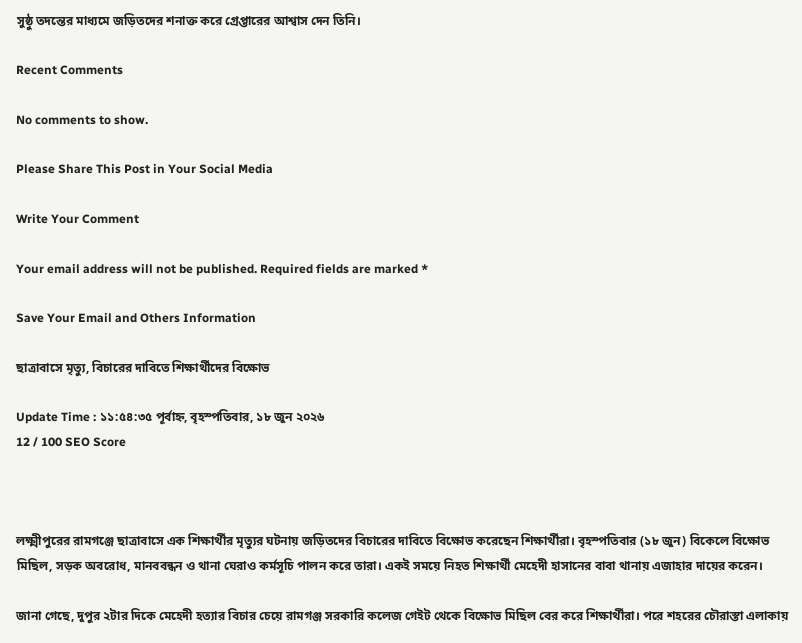সুষ্ঠু তদন্তের মাধ্যমে জড়িতদের শনাক্ত করে গ্রেপ্তারের আশ্বাস দেন তিনি।

Recent Comments

No comments to show.

Please Share This Post in Your Social Media

Write Your Comment

Your email address will not be published. Required fields are marked *

Save Your Email and Others Information

ছাত্রাবাসে মৃত্যু, বিচারের দাবিতে শিক্ষার্থীদের বিক্ষোভ

Update Time : ১১:৫৪:৩৫ পূর্বাহ্ন, বৃহস্পতিবার, ১৮ জুন ২০২৬
12 / 100 SEO Score



লক্ষ্মীপুরের রামগঞ্জে ছাত্রাবাসে এক শিক্ষার্থীর মৃত্যুর ঘটনায় জড়িতদের বিচারের দাবিতে বিক্ষোভ করেছেন শিক্ষার্থীরা। বৃহস্পতিবার (১৮ জুন) বিকেলে বিক্ষোভ মিছিল, সড়ক অবরোধ, মানববন্ধন ও থানা ঘেরাও কর্মসূচি পালন করে তারা। একই সময়ে নিহত শিক্ষার্থী মেহেদী হাসানের বাবা থানায় এজাহার দায়ের করেন।

জানা গেছে, দুপুর ২টার দিকে মেহেদী হত্যার বিচার চেয়ে রামগঞ্জ সরকারি কলেজ গেইট থেকে বিক্ষোভ মিছিল বের করে শিক্ষার্থীরা। পরে শহরের চৌরাস্তা এলাকায়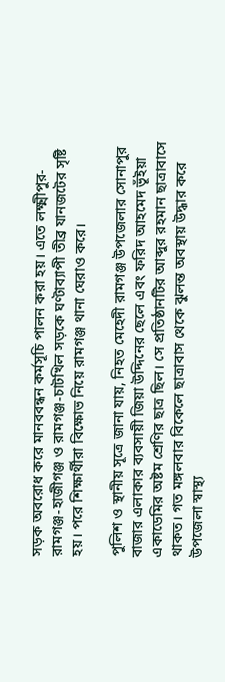সড়ক অবরোধ করে মানববন্ধন কর্মসূচি পালন করা হয়। এতে লক্ষ্মীপুর-রামগঞ্জ-হাজীগঞ্জ ও রামগঞ্জ-চাটখিল সড়কে ঘণ্টাব্যাপী তীব্র যানজটের সৃষ্টি হয়। পরে শিক্ষার্থীরা বিক্ষোভ নিয়ে রামগঞ্জ থানা ঘেরাও করে।

পুলিশ ও স্থানীয় সূত্রে জানা যায়, নিহত মেহেদী রামগঞ্জ উপজেলার সোনাপুর বাজার এলাকার ব্যবসায়ী জিয়া উদ্দিনের ছেলে এবং ফরিদ আহমেদ ভূঁইয়া একাডেমির অষ্টম শ্রেণির ছাত্র ছিল। সে প্রতিষ্ঠানটির আব্দুর রহমান ছাত্রাবাসে থাকত। গত মঙ্গলবার বিকেলে ছাত্রাবাস থেকে ঝুলন্ত অবস্থায় উদ্ধার করে উপজেলা স্বাস্থ্য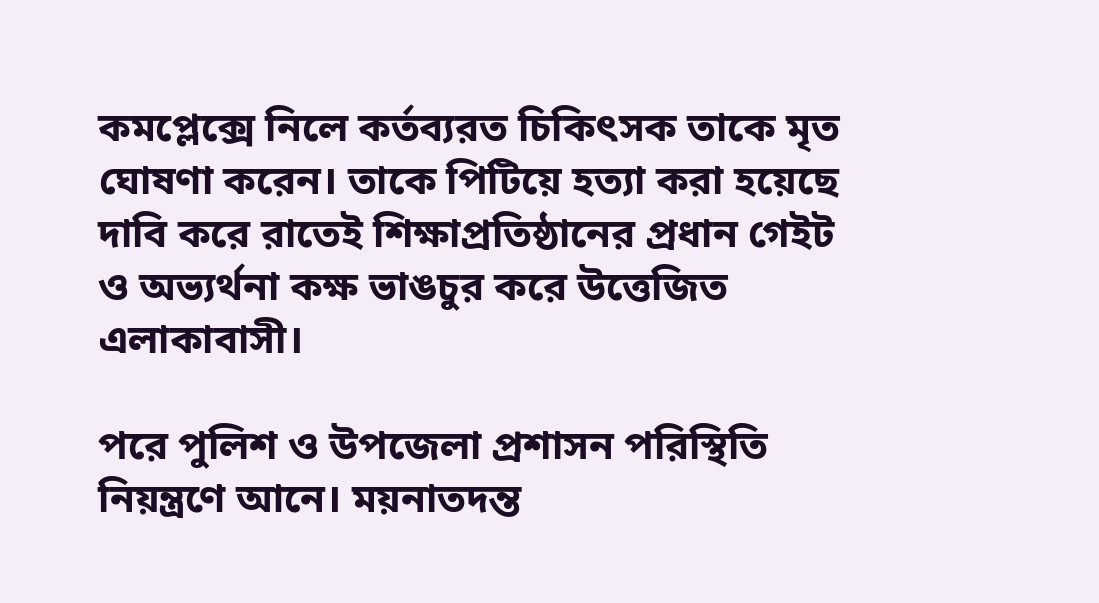কমপ্লেক্সে নিলে কর্তব্যরত চিকিৎসক তাকে মৃত ঘোষণা করেন। তাকে পিটিয়ে হত্যা করা হয়েছে দাবি করে রাতেই শিক্ষাপ্রতিষ্ঠানের প্রধান গেইট ও অভ্যর্থনা কক্ষ ভাঙচুর করে উত্তেজিত এলাকাবাসী।

পরে পুলিশ ও উপজেলা প্রশাসন পরিস্থিতি নিয়ন্ত্রণে আনে। ময়নাতদন্ত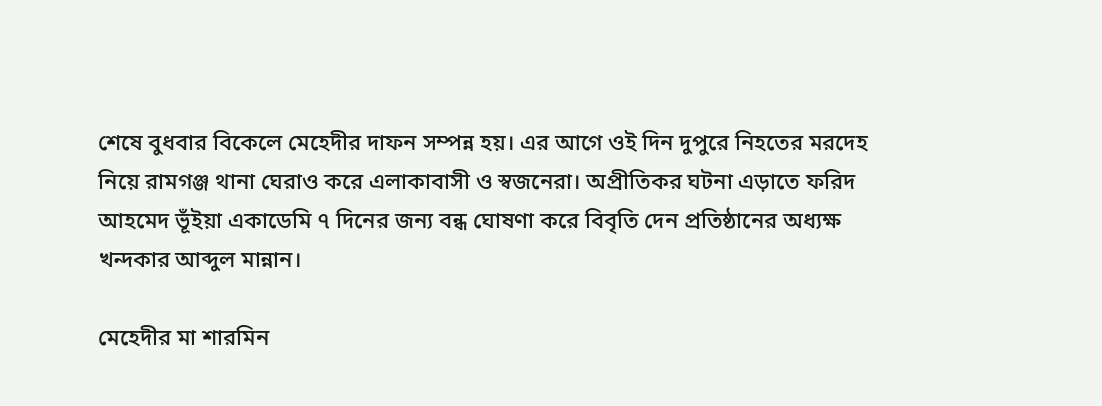শেষে বুধবার বিকেলে মেহেদীর দাফন সম্পন্ন হয়। এর আগে ওই দিন দুপুরে নিহতের মরদেহ নিয়ে রামগঞ্জ থানা ঘেরাও করে এলাকাবাসী ও স্বজনেরা। অপ্রীতিকর ঘটনা এড়াতে ফরিদ আহমেদ ভূঁইয়া একাডেমি ৭ দিনের জন্য বন্ধ ঘোষণা করে বিবৃতি দেন প্রতিষ্ঠানের অধ্যক্ষ খন্দকার আব্দুল মান্নান।

মেহেদীর মা শারমিন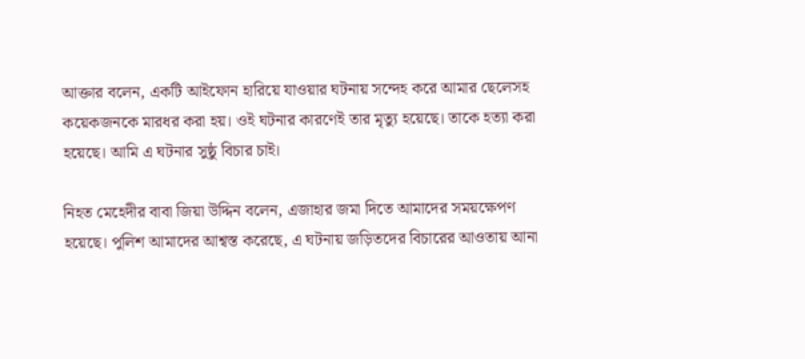আক্তার বলেন, একটি আইফোন হারিয়ে যাওয়ার ঘটনায় সন্দেহ করে আমার ছেলেসহ কয়েকজনকে মারধর করা হয়। ওই ঘটনার কারণেই তার মৃত্যু হয়েছে। তাকে হত্যা করা হয়েছে। আমি এ ঘটনার সুষ্ঠু বিচার চাই।

নিহত মেহেদীর বাবা জিয়া উদ্দিন বলেন, এজাহার জমা দিতে আমাদের সময়ক্ষেপণ হয়েছে। পুলিশ আমাদের আশ্বস্ত করেছে, এ ঘটনায় জড়িতদের বিচারের আওতায় আনা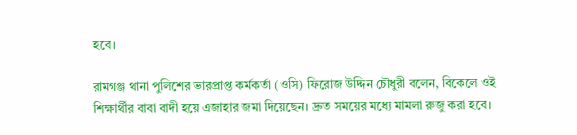হবে।

রামগঞ্জ থানা পুলিশের ভারপ্রাপ্ত কর্মকর্তা (ওসি) ফিরোজ উদ্দিন চৌধুরী বলেন, বিকেলে ওই শিক্ষার্থীর বাবা বাদী হয়ে এজাহার জমা দিয়েছেন। দ্রুত সময়ের মধ্যে মামলা রুজু করা হবে।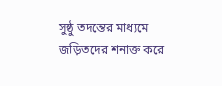সুষ্ঠু তদন্তের মাধ্যমে জড়িতদের শনাক্ত করে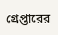গ্রেপ্তারের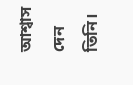আশ্বাস দেন তিনি।